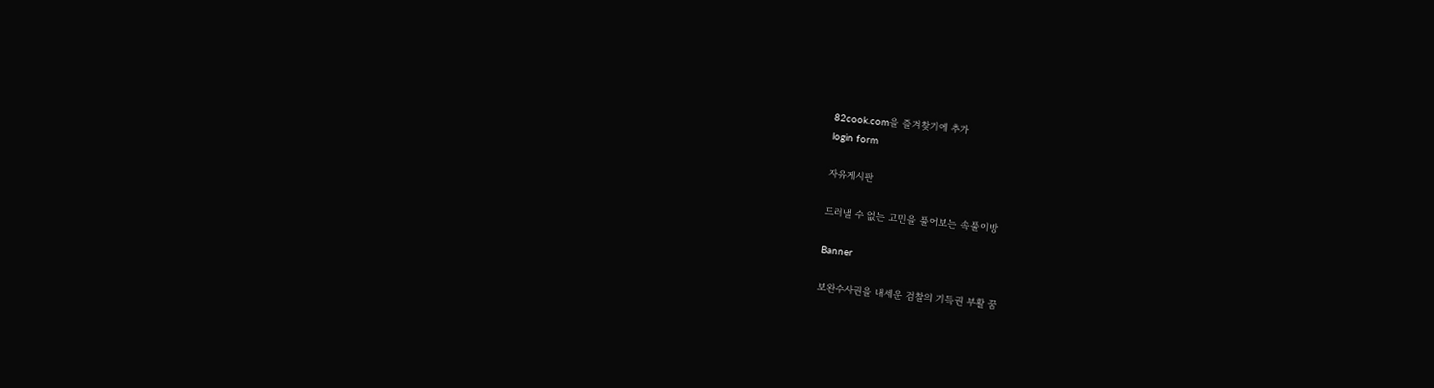82cook.com을 즐겨찾기에 추가
login form

자유게시판

드러낼 수 없는 고민을 풀어보는 속풀이방

Banner

보완수사권을 내세운 검찰의 기득권 부활 꿈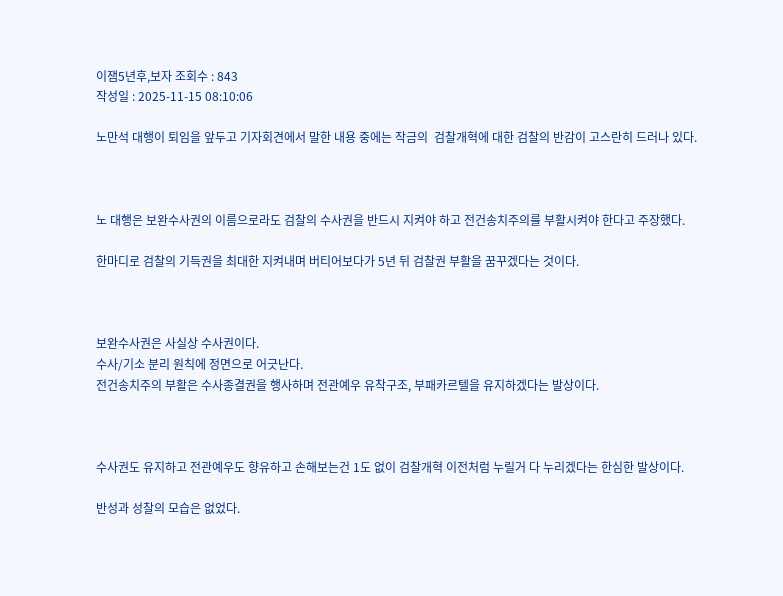이잼5년후,보자 조회수 : 843
작성일 : 2025-11-15 08:10:06

노만석 대행이 퇴임을 앞두고 기자회견에서 말한 내용 중에는 작금의  검찰개혁에 대한 검찰의 반감이 고스란히 드러나 있다.



노 대행은 보완수사권의 이름으로라도 검찰의 수사권을 반드시 지켜야 하고 전건송치주의를 부활시켜야 한다고 주장했다.

한마디로 검찰의 기득권을 최대한 지켜내며 버티어보다가 5년 뒤 검찰권 부활을 꿈꾸겠다는 것이다.



보완수사권은 사실상 수사권이다.
수사/기소 분리 원칙에 정면으로 어긋난다.
전건송치주의 부활은 수사종결권을 행사하며 전관예우 유착구조, 부패카르텔을 유지하겠다는 발상이다.



수사권도 유지하고 전관예우도 향유하고 손해보는건 1도 없이 검찰개혁 이전처럼 누릴거 다 누리겠다는 한심한 발상이다.

반성과 성찰의 모습은 없었다.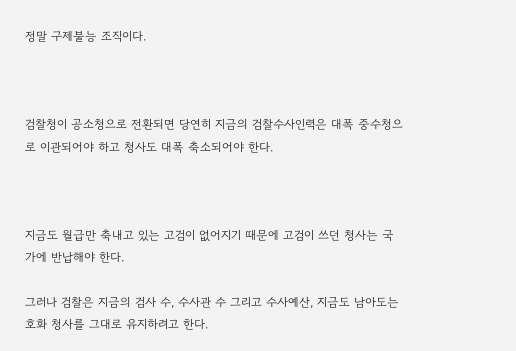정말 구제불능 조직이다.



검찰청이 공소청으로 전환되면 당연히 지금의 검찰수사인력은 대폭 중수청으로 이관되어야 하고 청사도 대폭 축소되어야 한다.



지금도 월급만 축내고 있는 고검이 없어지기 때문에 고검이 쓰던 청사는 국가에 반납해야 한다.

그러나 검찰은 지금의 검사 수, 수사관 수 그리고 수사예산, 지금도 남아도는 호화 청사를 그대로 유지하려고 한다.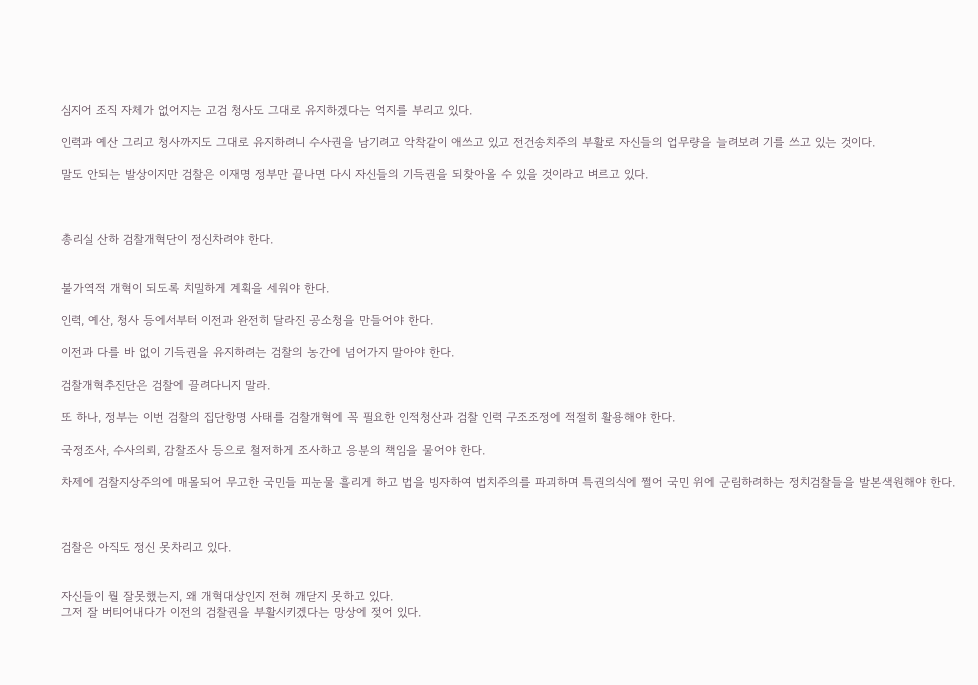심지어 조직 자체가 없어지는 고검 청사도 그대로 유지하겠다는 억지를 부리고 있다.

인력과 예산 그리고 청사까지도 그대로 유지하려니 수사권을 남기려고 악착같이 애쓰고 있고 전건송치주의 부활로 자신들의 업무량을 늘려보려 기를 쓰고 있는 것이다.

말도 안되는 발상이지만 검찰은 이재명 정부만 끝나면 다시 자신들의 기득권을 되찾아올 수 있을 것이라고 벼르고 있다.



총리실 산하 검찰개혁단이 정신차려야 한다.


불가역적 개혁이 되도록 치밀하게 계획을 세워야 한다.

인력, 예산, 청사 등에서부터 이전과 완전히 달라진 공소청을 만들어야 한다.

이전과 다를 바 없이 기득권을 유지하려는 검찰의 농간에 넘어가지 말아야 한다.

검찰개혁추진단은 검찰에 끌려다니지 말라.

또 하나, 정부는 이번 검찰의 집단항명 사태를 검찰개혁에 꼭 필요한 인적청산과 검찰 인력 구조조정에 적절히 활용해야 한다.

국정조사, 수사의뢰, 감찰조사 등으로 철저하게 조사하고 응분의 책임을 물어야 한다.

차제에 검찰지상주의에 매몰되어 무고한 국민들 피눈물 흘리게 하고 법을 빙자하여 법치주의를 파괴하며 특권의식에 쩔어 국민 위에 군림하려하는 정치검찰들을 발본색원해야 한다.



검찰은 아직도 정신 못차리고 있다.


자신들이 뭘 잘못했는지, 왜 개혁대상인지 전혀 깨닫지 못하고 있다.
그저 잘 버티어내다가 이전의 검찰권을 부활시키겠다는 망상에 젖어 있다.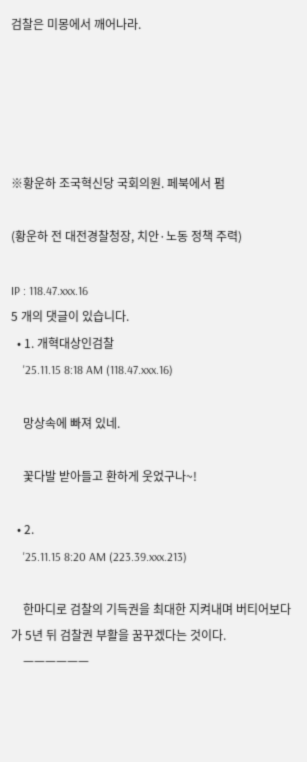검찰은 미몽에서 깨어나라.





※황운하 조국혁신당 국회의원. 페북에서 펌

(황운하 전 대전경찰청장, 치안·노동 정책 주력)

IP : 118.47.xxx.16
5 개의 댓글이 있습니다.
  • 1. 개혁대상인검찰
    '25.11.15 8:18 AM (118.47.xxx.16)

    망상속에 빠져 있네.

    꽃다발 받아들고 환하게 웃었구나~!

  • 2.
    '25.11.15 8:20 AM (223.39.xxx.213)

    한마디로 검찰의 기득권을 최대한 지켜내며 버티어보다가 5년 뒤 검찰권 부활을 꿈꾸겠다는 것이다.
    ㅡㅡㅡㅡㅡㅡ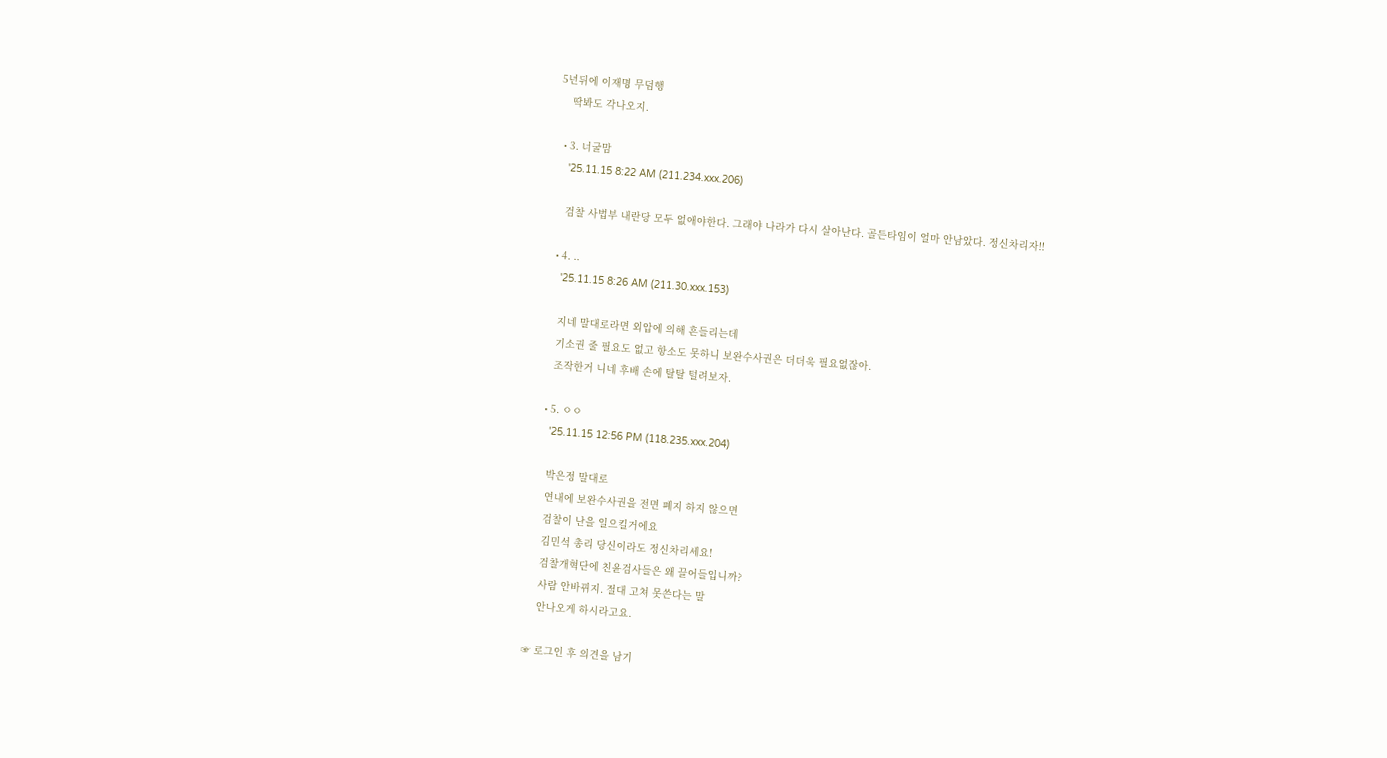5년뒤에 이재명 무덤행
    딱봐도 각나오지.

  • 3. 너굴맘
    '25.11.15 8:22 AM (211.234.xxx.206)

    검찰 사법부 내란당 모두 없애야한다. 그래야 나라가 다시 살아난다. 골든타임이 얼마 안남았다. 정신차리자!!

  • 4. ..
    '25.11.15 8:26 AM (211.30.xxx.153)

    지네 말대로라면 외압에 의해 흔들리는데
    기소권 줄 필요도 없고 항소도 못하니 보완수사권은 더더욱 필요없잖아.
    조작한거 니네 후배 손에 탈탈 털려보자.

  • 5. ㅇㅇ
    '25.11.15 12:56 PM (118.235.xxx.204)

    박은정 말대로
    연내에 보완수사권을 전면 폐지 하지 않으면
    검찰이 난을 일으킬거에요
    김민석 총리 당신이라도 정신차리세요!
    검찰개혁단에 친윤검사들은 왜 끌어들입니까?
    사람 안바뀌지. 절대 고쳐 못쓴다는 말
    안나오게 하시라고요.

☞ 로그인 후 의견을 남기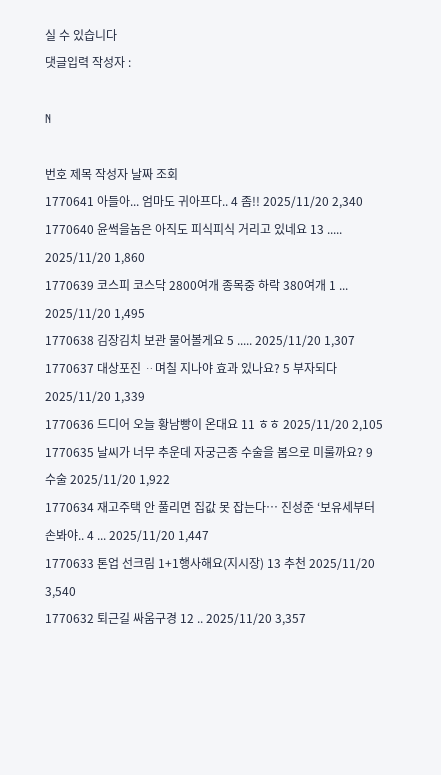실 수 있습니다
댓글입력 작성자 :

N

번호 제목 작성자 날짜 조회
1770641 아들아... 엄마도 귀아프다.. 4 좀!! 2025/11/20 2,340
1770640 윤썩을놈은 아직도 피식피식 거리고 있네요 13 ..... 2025/11/20 1,860
1770639 코스피 코스닥 2800여개 종목중 하락 380여개 1 ... 2025/11/20 1,495
1770638 김장김치 보관 물어볼게요 5 ..... 2025/11/20 1,307
1770637 대상포진 ᆢ며칠 지나야 효과 있나요? 5 부자되다 2025/11/20 1,339
1770636 드디어 오늘 황남빵이 온대요 11 ㅎㅎ 2025/11/20 2,105
1770635 날씨가 너무 추운데 자궁근종 수술을 봄으로 미룰까요? 9 수술 2025/11/20 1,922
1770634 재고주택 안 풀리면 집값 못 잡는다… 진성준 ‘보유세부터 손봐야.. 4 ... 2025/11/20 1,447
1770633 톤업 선크림 1+1행사해요(지시장) 13 추천 2025/11/20 3,540
1770632 퇴근길 싸움구경 12 .. 2025/11/20 3,357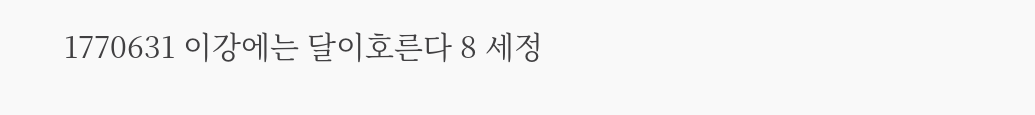1770631 이강에는 달이호른다 8 세정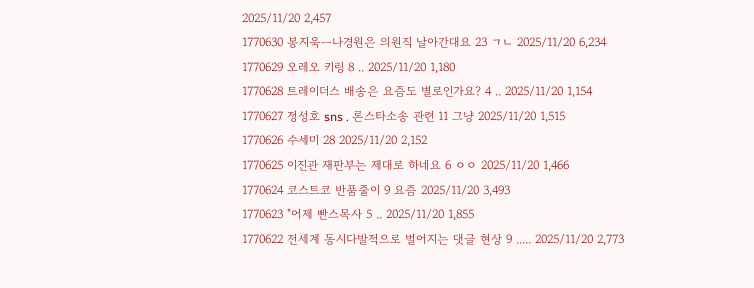2025/11/20 2,457
1770630 봉지욱ㅡ나경원은 의원직 날아간대요 23 ㄱㄴ 2025/11/20 6,234
1770629 오레오 키링 8 .. 2025/11/20 1,180
1770628 트레이더스 배송은 요즘도 별로인가요? 4 .. 2025/11/20 1,154
1770627 정성호 sns . 론스타소송 관련 11 그냥 2025/11/20 1,515
1770626 수세미 28 2025/11/20 2,152
1770625 이진관 재판부는 제대로 하네요 6 ㅇㅇ 2025/11/20 1,466
1770624 코스트코 반품줄이 9 요즘 2025/11/20 3,493
1770623 "어제 빤스목사 5 .. 2025/11/20 1,855
1770622 전세계 동시다발적으로 벌어지는 댓글 현상 9 ..... 2025/11/20 2,773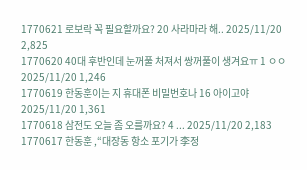1770621 로보락 꼭 필요할까요? 20 사라마라 해.. 2025/11/20 2,825
1770620 40대 후반인데 눈꺼풀 처져서 쌍꺼풀이 생겨요ㅠ 1 ㅇㅇ 2025/11/20 1,246
1770619 한동훈이는 지 휴대폰 비밀번호나 16 아이고야 2025/11/20 1,361
1770618 삼전도 오늘 좀 오를까요? 4 ... 2025/11/20 2,183
1770617 한동훈 ,“대장동 항소 포기가 李정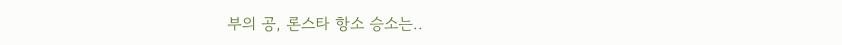부의 공, 론스타 항소 승소는..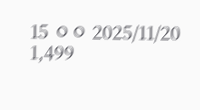15 ㅇㅇ 2025/11/20 1,499